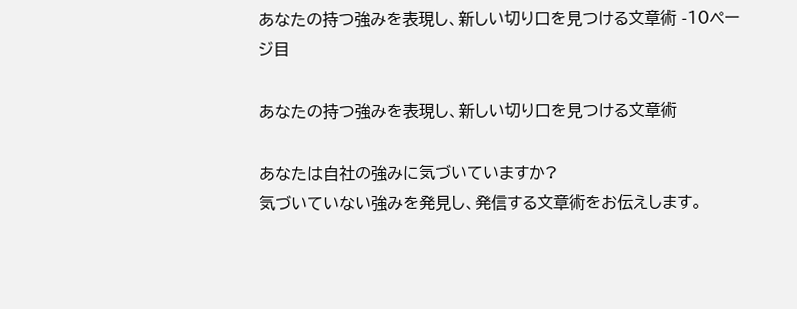あなたの持つ強みを表現し、新しい切り口を見つける文章術 -10ページ目

あなたの持つ強みを表現し、新しい切り口を見つける文章術

あなたは自社の強みに気づいていますか?
気づいていない強みを発見し、発信する文章術をお伝えします。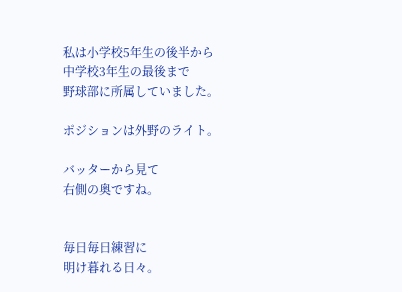私は小学校5年生の後半から
中学校3年生の最後まで
野球部に所属していました。

ポジションは外野のライト。

バッターから見て
右側の奥ですね。


毎日毎日練習に
明け暮れる日々。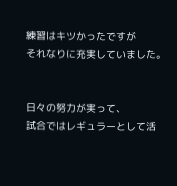練習はキツかったですが
それなりに充実していました。


日々の努力が実って、
試合ではレギュラーとして活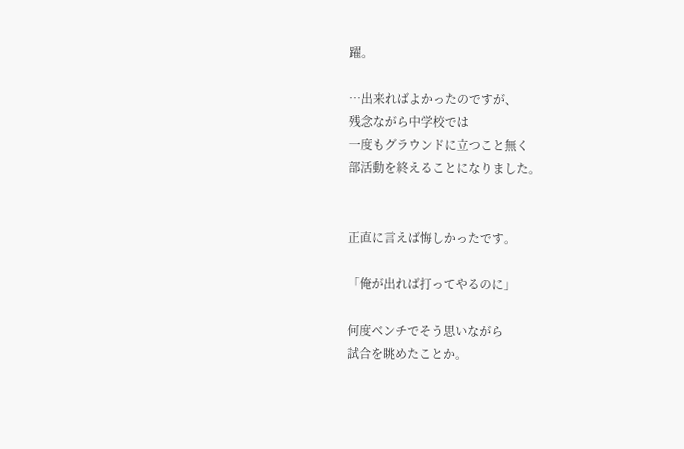躍。

…出来ればよかったのですが、
残念ながら中学校では
一度もグラウンドに立つこと無く
部活動を終えることになりました。


正直に言えば悔しかったです。

「俺が出れば打ってやるのに」

何度ベンチでそう思いながら
試合を眺めたことか。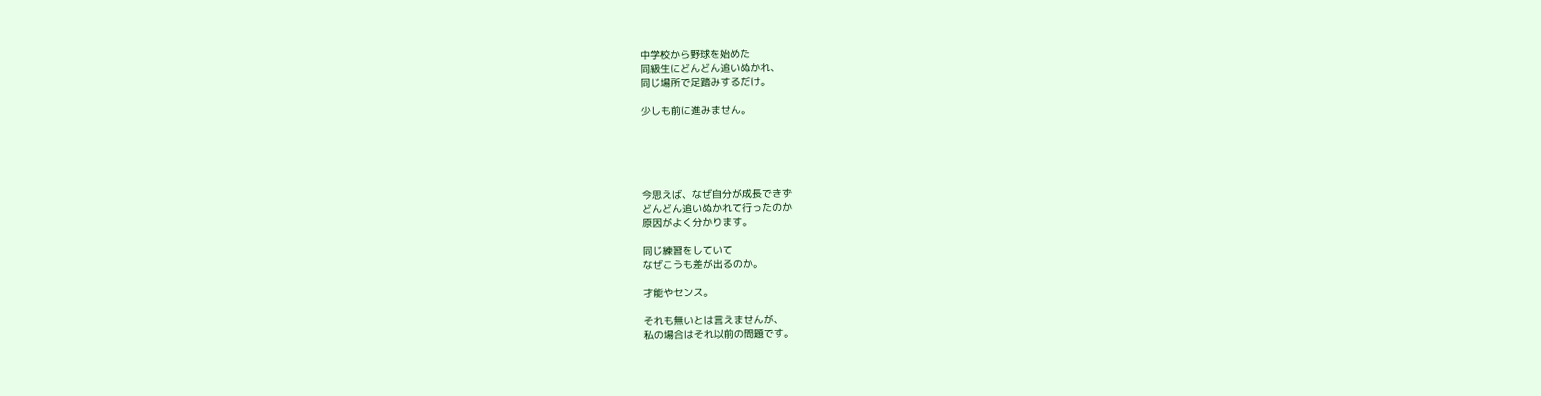中学校から野球を始めた
同級生にどんどん追いぬかれ、
同じ場所で足踏みするだけ。

少しも前に進みません。





今思えば、なぜ自分が成長できず
どんどん追いぬかれて行ったのか
原因がよく分かります。

同じ練習をしていて
なぜこうも差が出るのか。

才能やセンス。

それも無いとは言えませんが、
私の場合はそれ以前の問題です。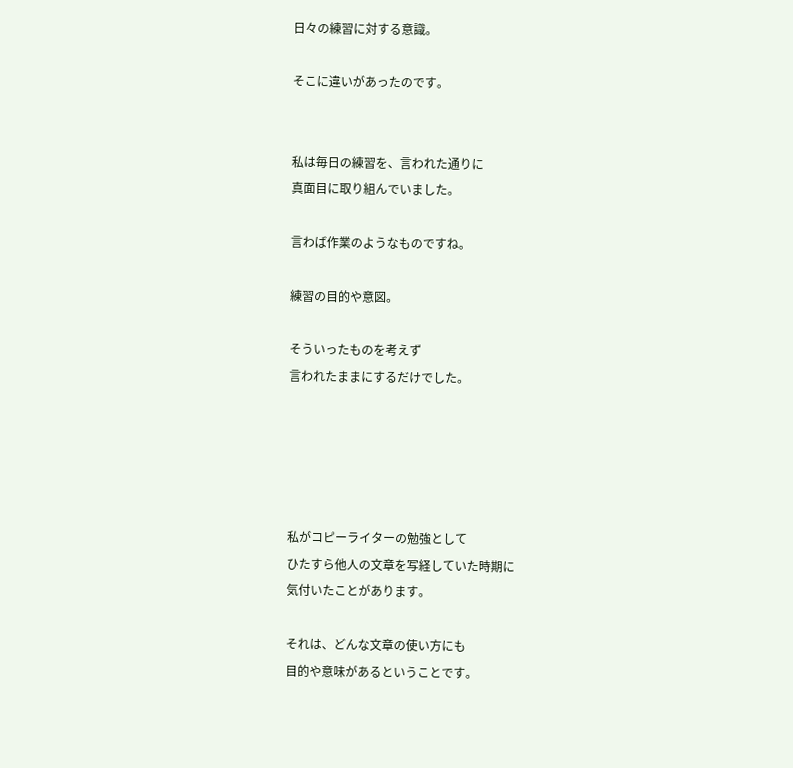日々の練習に対する意識。

そこに違いがあったのです。


私は毎日の練習を、言われた通りに
真面目に取り組んでいました。

言わば作業のようなものですね。

練習の目的や意図。

そういったものを考えず
言われたままにするだけでした。





私がコピーライターの勉強として
ひたすら他人の文章を写経していた時期に
気付いたことがあります。

それは、どんな文章の使い方にも
目的や意味があるということです。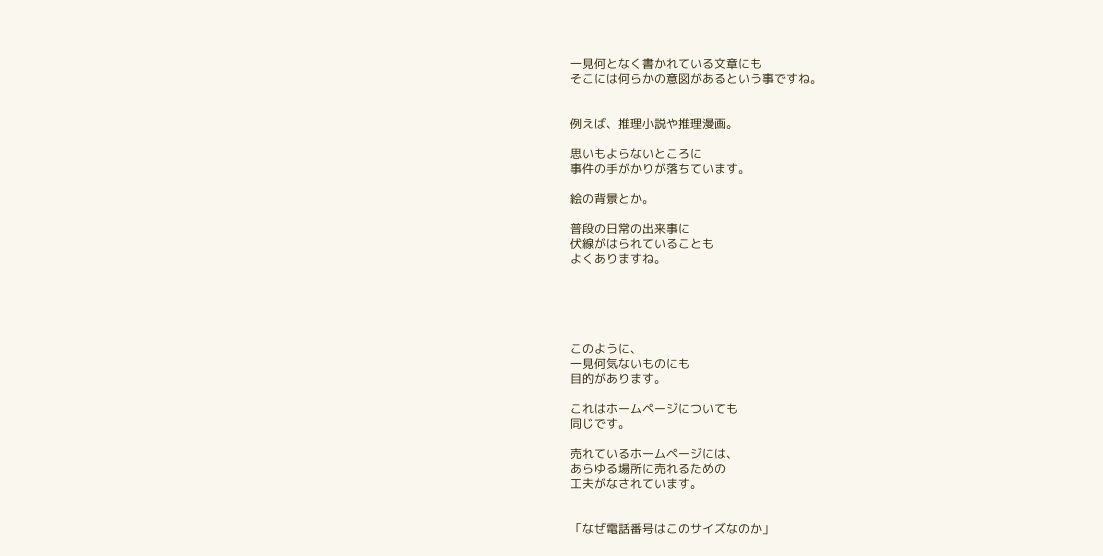一見何となく書かれている文章にも
そこには何らかの意図があるという事ですね。


例えば、推理小説や推理漫画。

思いもよらないところに
事件の手がかりが落ちています。

絵の背景とか。

普段の日常の出来事に
伏線がはられていることも
よくありますね。





このように、
一見何気ないものにも
目的があります。

これはホームページについても
同じです。

売れているホームページには、
あらゆる場所に売れるための
工夫がなされています。


「なぜ電話番号はこのサイズなのか」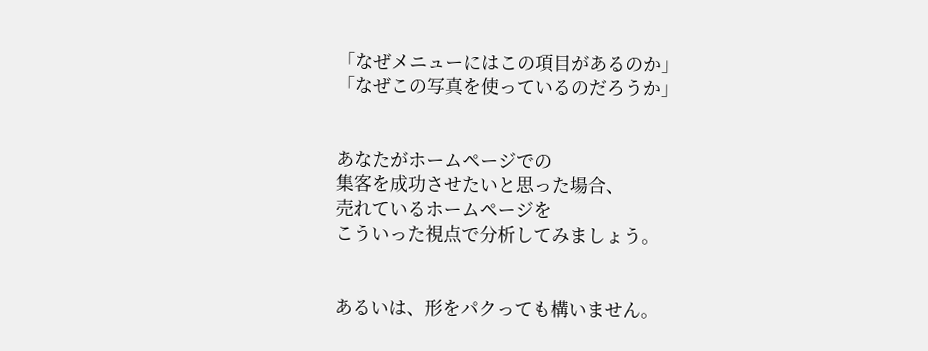「なぜメニューにはこの項目があるのか」
「なぜこの写真を使っているのだろうか」


あなたがホームページでの
集客を成功させたいと思った場合、
売れているホームページを
こういった視点で分析してみましょう。


あるいは、形をパクっても構いません。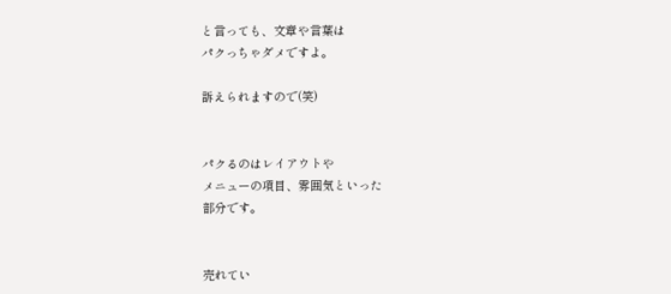と言っても、文章や言葉は
パクっちゃダメですよ。

訴えられますので(笑)


パクるのはレイアウトや
メニューの項目、雰囲気といった
部分です。


売れてい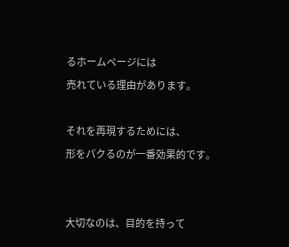るホームページには
売れている理由があります。

それを再現するためには、
形をパクるのが一番効果的です。


大切なのは、目的を持って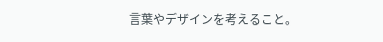言葉やデザインを考えること。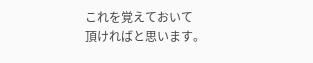これを覚えておいて
頂ければと思います。